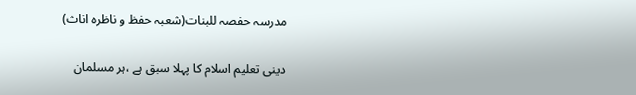مدرسہ حفصہ للبنات(شعبہ حفظ و ناظرہ اناث)

دینی تعلیم اسلام کا پہلا سبق ہے ،ہر مسلمان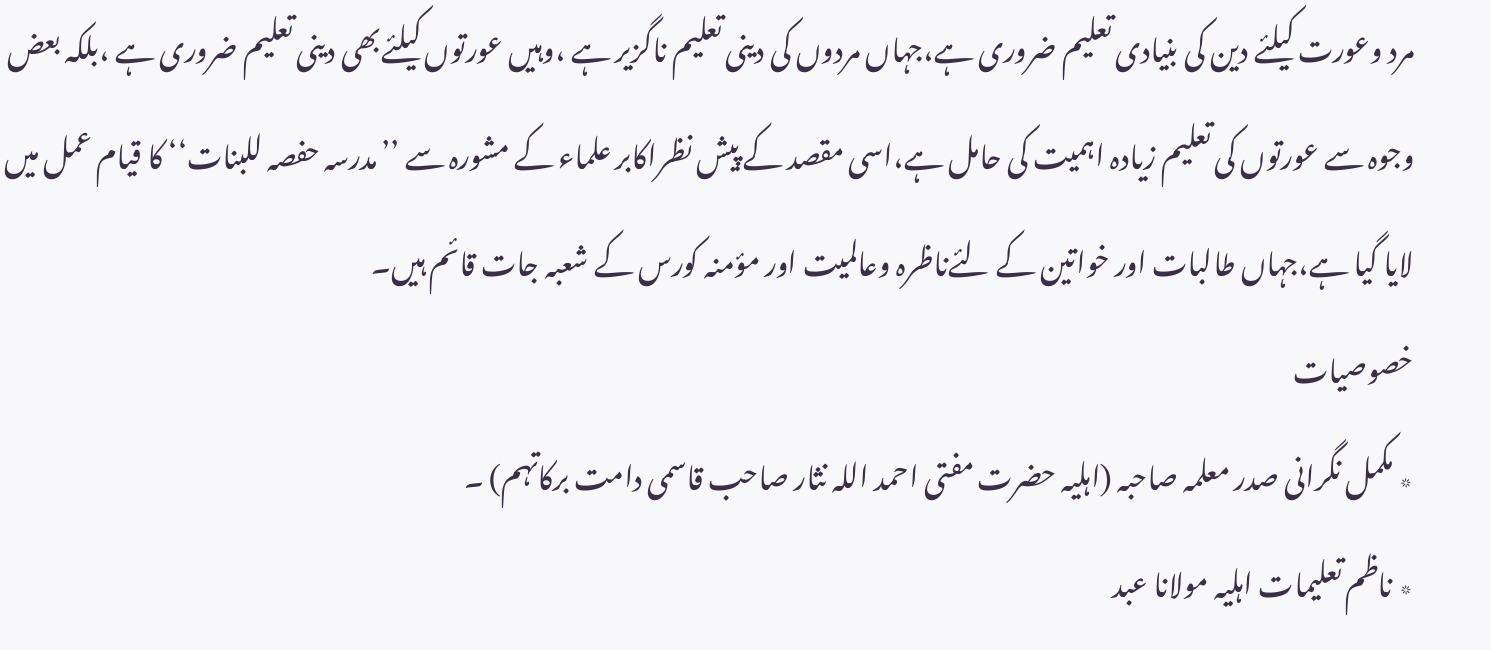مرد وعورت کیلئے دین کی بنیادی تعلیم ضروری ہے،جہاں مردوں کی دینی تعلیم ناگزیر ہے ،وہیں عورتوں کیلئےبھی دینی تعلیم ضروری ہے ،بلکہ بعض وجوہ سے عورتوں کی تعلیم زیادہ اہمیت کی حامل ہے،اسی مقصد کے پیش نظراکابر علماء کے مشورہ سے ’’مدرسہ حفصہ للبنات‘‘ کا قیام عمل میں لایا گیا ہے،جہاں طالبات اور خواتین کے لئےناظرہ وعالمیت اور مؤمنہ کورس کے شعبہ جات قائم ہیں۔
خصوصیات
٭ مکمل نگرانی صدر معلمہ صاحبہ (اہلیہ حضرت مفتی احمد اللہ نثار صاحب قاسمی دامت برکاتہم) ۔
٭ ناظم تعلیمات اہلیہ مولانا عبد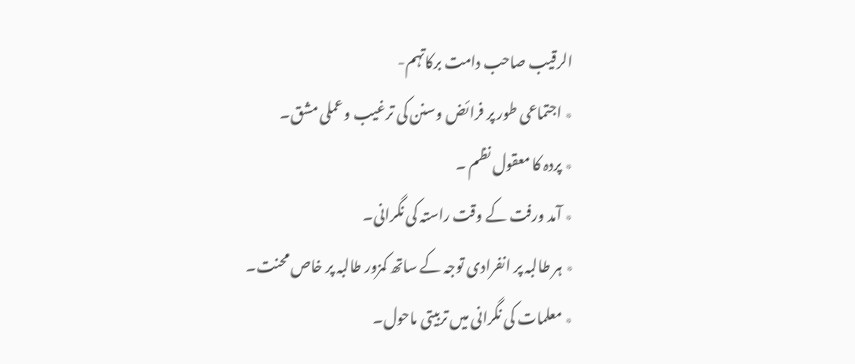الرقیب صاحب دامت برکاتہم-
٭ اجتماعی طور پر فرائض وسنن کی ترغیب وعملی مشق۔
٭ پردہ کا معقول نظم ۔
٭ آمد ورفت کے وقت راستہ کی نگرانی۔
٭ ہر طالبہ پر انفرادی توجہ کے ساتھ کمزور طالبہ پر خاص محنت۔
٭ معلمات کی نگرانی میں تربیتی ماحول۔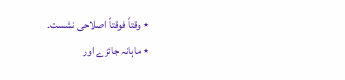٭ وقتاً فوقتاً اصلاحی نشست۔
٭ ماہانہ جائزے اور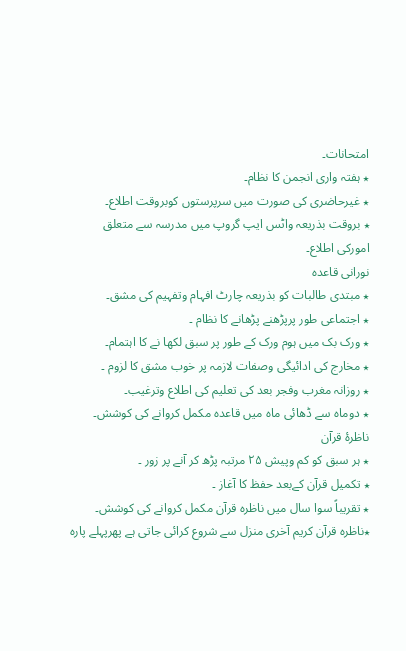امتحانات۔
٭ ہفتہ واری انجمن کا نظام۔
٭ غیرحاضری کی صورت میں سرپرستوں کوبروقت اطلاع۔
٭ بروقت بذریعہ واٹس ایپ گروپ میں مدرسہ سے متعلق امورکی اطلاع۔
نورانی قاعدہ
٭ مبتدی طالبات کو بذریعہ چارٹ افہام وتفہیم کی مشق۔
٭ اجتماعی طور پرپڑھنے پڑھانے کا نظام ۔
٭ ورک بک میں ہوم ورک کے طور پر سبق لکھا نے کا اہتمام۔
٭ مخارج کی ادائیگی وصفات لازمہ پر خوب مشق کا لزوم ۔
٭ روزانہ مغرب وفجر بعد کی تعلیم کی اطلاع وترغیب۔
٭ دوماہ سے ڈھائی ماہ میں قاعدہ مکمل کروانے کی کوشش۔
ناظرۂ قرآن
٭ ہر سبق کو کم وپیش ۲۵ مرتبہ پڑھ کر آنے پر زور ۔
٭ تکمیل قرآن کےبعد حفظ کا آغاز ۔
٭ تقریباً سوا سال میں ناظرہ قرآن مکمل کروانے کی کوشش۔
٭ناظرہ قرآن کریم آخری منزل سے شروع کرائی جاتی ہے پھرپہلے پارہ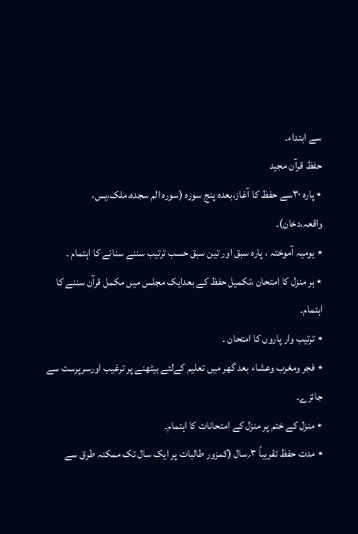سے ابتداء۔
حفظ قرآن مجید
٭ پارہ ۳۰سے حفظ کا آغاز،بعدہ پنج سورہ (سورہ الم سجدہ،ملک،یس، واقعہ،دخان)۔
٭ یومیہ آموختہ ، پارہ سبق اور تین سبق حسب ترتیب سننے سنانے کا اہتمام ۔
٭ ہر منزل کا امتحان ،تکمیل حفظ کے بعدایک مجلس میں مکمل قرآن سننے کا اہتمام۔
٭ ترتیب وار پاروں کا امتحان ۔
٭ فجر ومغرب وعشاء بعد گھر میں تعلیم کےلئے بیٹھنے پر ترغیب اورسرپرست سے جائزے۔
٭ منزل کے ختم پر منزل کے امتحانات کا اہتمام۔
٭ مدت حفظ تقریباً ۳؍سال (کمزور طالبات پر ایک سال تک ممکنہ طرق سے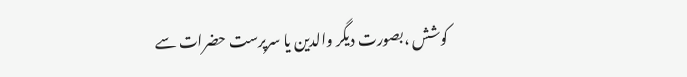کوشش ،بصورت دیگر والدین یا سرپرست حضرات سے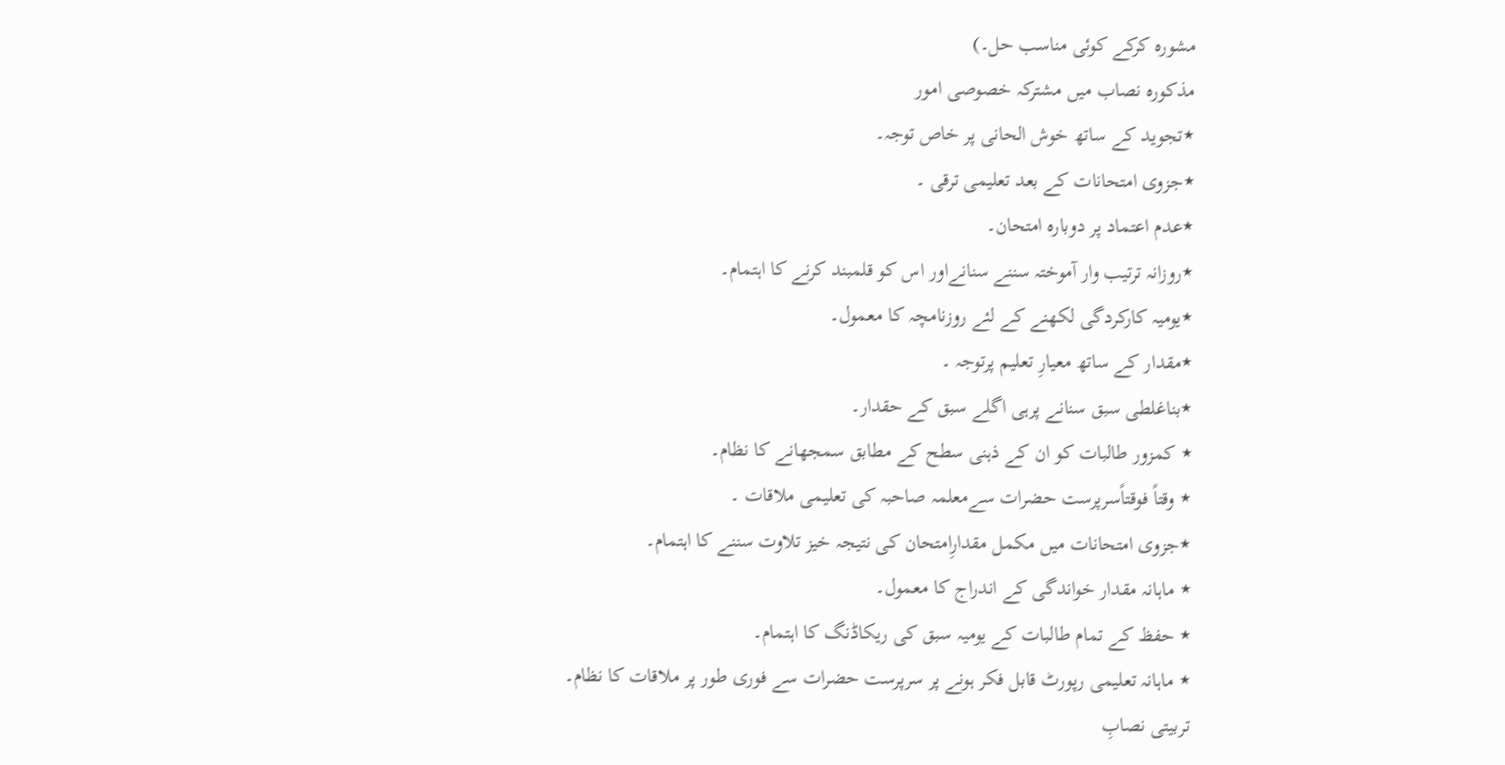مشورہ کرکے کوئی مناسب حل۔)
مذکورہ نصاب میں مشترکہ خصوصی امور
٭تجوید کے ساتھ خوش الحانی پر خاص توجہ۔
٭جزوی امتحانات کے بعد تعلیمی ترقی ۔
٭عدم اعتماد پر دوبارہ امتحان۔
٭روزانہ ترتیب وار آموختہ سننے سنانےاور اس کو قلمبند کرنے کا اہتمام۔
٭یومیہ کارکردگی لکھنے کے لئے روزنامچہ کا معمول۔
٭مقدار کے ساتھ معیارِ تعلیم پرتوجہ ۔
٭بناغلطی سبق سنانے پرہی اگلے سبق کے حقدار۔
٭ کمزور طالبات کو ان کے ذہنی سطح کے مطابق سمجھانے کا نظام۔
٭ وقتاً فوقتاًسرپرست حضرات سےمعلمہ صاحبہ کی تعلیمی ملاقات ۔
٭جزوی امتحانات میں مکمل مقدارِامتحان کی نتیجہ خیز تلاوت سننے کا اہتمام۔
٭ ماہانہ مقدار خواندگی کے اندراج کا معمول۔
٭ حفظ کے تمام طالبات کے یومیہ سبق کی ریکاڈنگ کا اہتمام۔
٭ ماہانہ تعلیمی رپورٹ قابل فکر ہونے پر سرپرست حضرات سے فوری طور پر ملاقات کا نظام۔
تربیتی نصابِ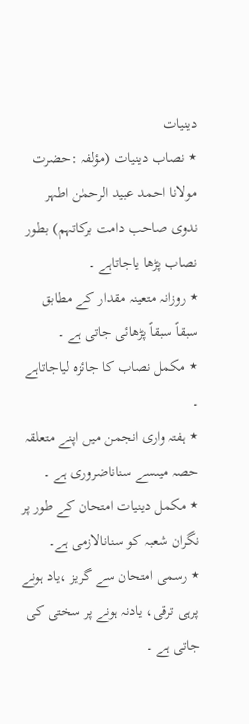دینیات
٭ نصاب دینیات (مؤلفہ :حضرت مولانا احمد عبید الرحمٰن اطہر ندوی صاحب دامت برکاتہم) بطور نصاب پڑھا یاجاتاہے ۔
٭ روزانہ متعینہ مقدار کے مطابق سبقاً سبقاً پڑھائی جاتی ہے ۔
٭ مکمل نصاب کا جائزہ لیاجاتاہے ۔
٭ ہفتہ واری انجمن میں اپنے متعلقہ حصہ میںسے سناناضروری ہے ۔
٭ مکمل دینیات امتحان کے طور پر نگران شعبہ کو سنانالازمی ہے۔
٭ رسمی امتحان سے گریز ،یاد ہونے پرہی ترقی، یادنہ ہونے پر سختی کی جاتی ہے ۔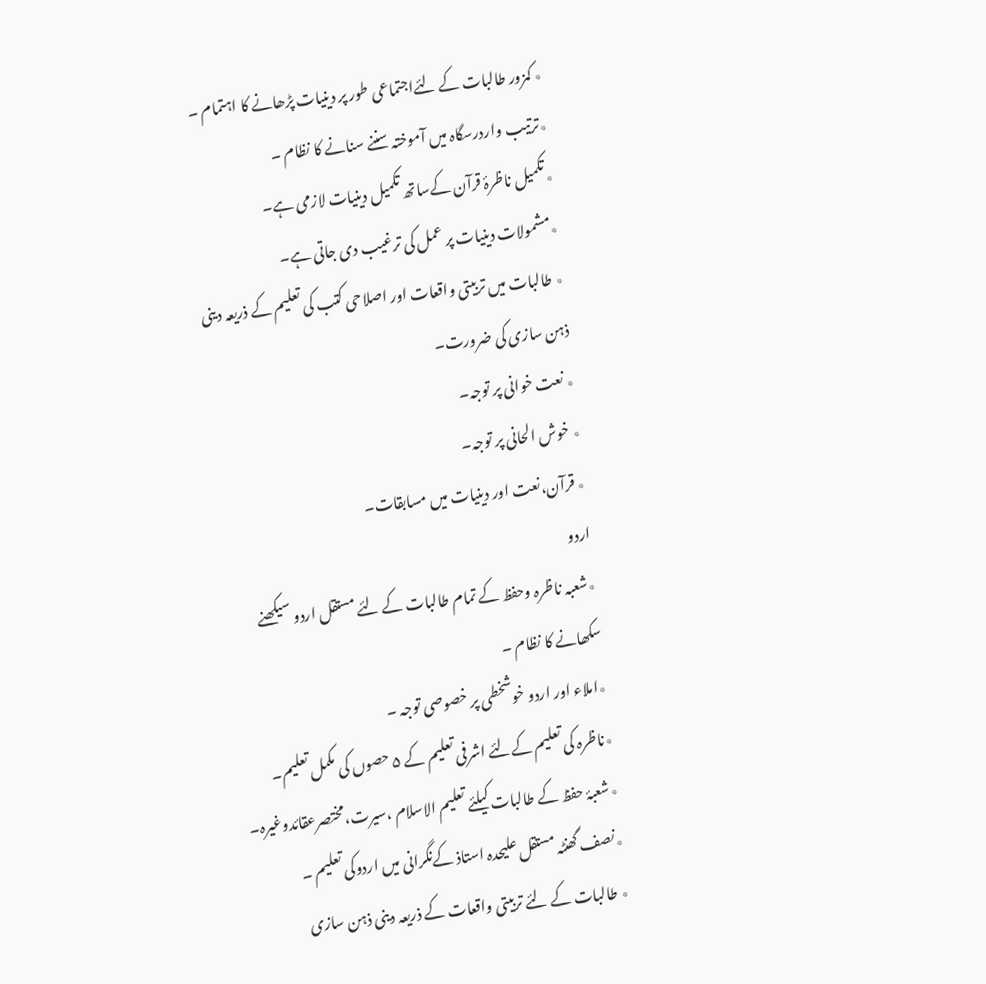٭ کمزور طالبات کے لئےاجتماعی طور پر دینیات پڑھانے کا اہتمام ۔
٭ترتیب واردرسگاہ میں آموختہ سننے سنانے کا نظام ۔
٭تکمیل ناظرۂ قرآن کےساتھ تکمیل دینیات لازمی ہے۔
٭مشمولات دینیات پر عمل کی ترغیب دی جاتی ہے۔
٭ طالبات میں تربیتی واقعات اور اصلاحی کتب کی تعلیم کے ذریعہ دینی ذہن سازی کی ضرورت۔
٭ نعت خوانی پر توجہ۔
٭ خوش الحانی پر توجہ۔
٭ قرآن،نعت اور دینیات میں مسابقات۔
اردو
٭شعبہ ناظرہ وحفظ کے تمام طالبات کے لئے مستقل اردو سیکھنے سکھانے کا نظام ۔
٭املاء اور اردو خوشخطی پر خصوصی توجہ ۔
٭ناظرہ کی تعلیم کےلئے اشرفی تعلیم کے ۵ حصوں کی مکمل تعلیم۔
٭شعبۂ حفظ کے طالبات کیلئے تعلیم الاسلام ،سیرت،مختصرعقائدوغیرہ۔
٭نصف گھنٹہ مستقل علیحدہ استاذ کےنگرانی میں اردوکی تعلیم ۔
٭ طالبات کے لئے تربیتی واقعات کے ذریعہ دینی ذہن سازی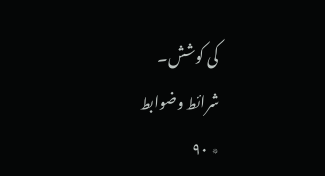کی کوشش۔
شرائط وضوابط
٭ ۹۰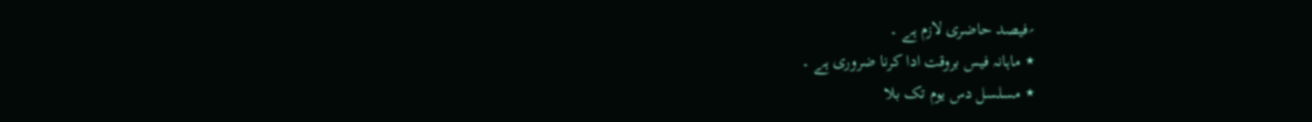؍فیصد حاضری لازم ہے ۔
٭ ماہانہ فیس بروقت ادا کرنا ضروری ہے ۔
٭ مسلسل دس یوم تک بلا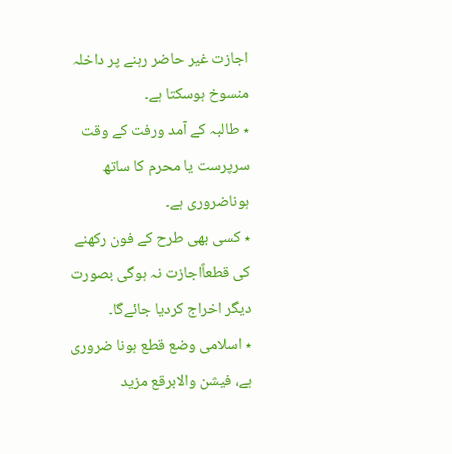اجازت غیر حاضر رہنے پر داخلہ منسوخ ہوسکتا ہے۔
٭ طالبہ کے آمد ورفت کے وقت سرپرست یا محرم کا ساتھ ہوناضروری ہے۔
٭ کسی بھی طرح کے فون رکھنے کی قطعاًاجازت نہ ہوگی بصورت دیگر اخراج کردیا جائےگا۔
٭ اسلامی وضع قطع ہونا ضروری ہے، فیشن والابرقع مزید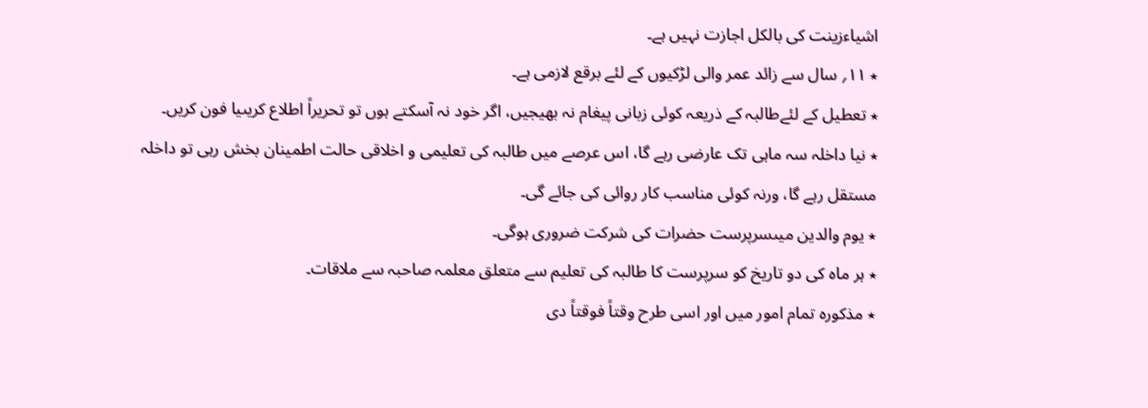اشیاءزینت کی بالکل اجازت نہیں ہے۔
٭ ۱۱؍ سال سے زائد عمر والی لڑکیوں کے لئے برقع لازمی ہے۔
٭ تعطیل کے لئےطالبہ کے ذریعہ کوئی زبانی پیغام نہ بھیجیں، اگر خود نہ آسکتے ہوں تو تحریراً اطلاع کریںیا فون کریں۔
٭ نیا داخلہ سہ ماہی تک عارضی رہے گا، اس عرصے میں طالبہ کی تعلیمی و اخلاقی حالت اطمینان بخش رہی تو داخلہ مستقل رہے گا، ورنہ کوئی مناسب کار روائی کی جائے گی۔
٭ یوم والدین میںسرپرست حضرات کی شرکت ضروری ہوگی۔
٭ ہر ماہ کی دو تاریخ کو سرپرست کا طالبہ کی تعلیم سے متعلق معلمہ صاحبہ سے ملاقات۔
٭ مذکورہ تمام امور میں اور اسی طرح وقتاً فوقتاً دی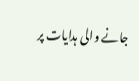جانے والی ہدایات پر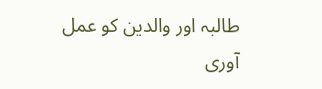طالبہ اور والدین کو عمل آوری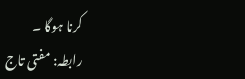کرنا ہوگا ۔
رابطہ: مفتی تاج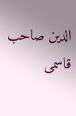الدین صاحب قاسمی